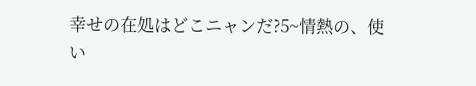幸せの在処はどこニャンだ?5~情熱の、使い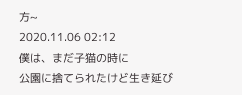方~
2020.11.06 02:12
僕は、まだ子猫の時に
公園に捨てられたけど生き延び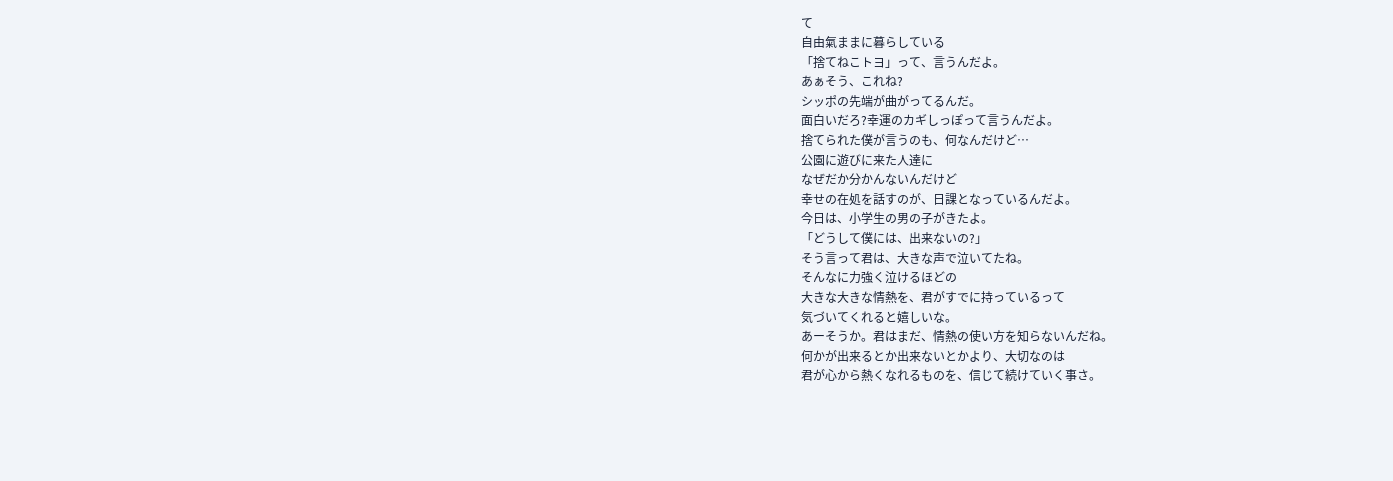て
自由氣ままに暮らしている
「捨てねこトヨ」って、言うんだよ。
あぁそう、これね?
シッポの先端が曲がってるんだ。
面白いだろ?幸運のカギしっぽって言うんだよ。
捨てられた僕が言うのも、何なんだけど…
公園に遊びに来た人達に
なぜだか分かんないんだけど
幸せの在処を話すのが、日課となっているんだよ。
今日は、小学生の男の子がきたよ。
「どうして僕には、出来ないの?」
そう言って君は、大きな声で泣いてたね。
そんなに力強く泣けるほどの
大きな大きな情熱を、君がすでに持っているって
気づいてくれると嬉しいな。
あーそうか。君はまだ、情熱の使い方を知らないんだね。
何かが出来るとか出来ないとかより、大切なのは
君が心から熱くなれるものを、信じて続けていく事さ。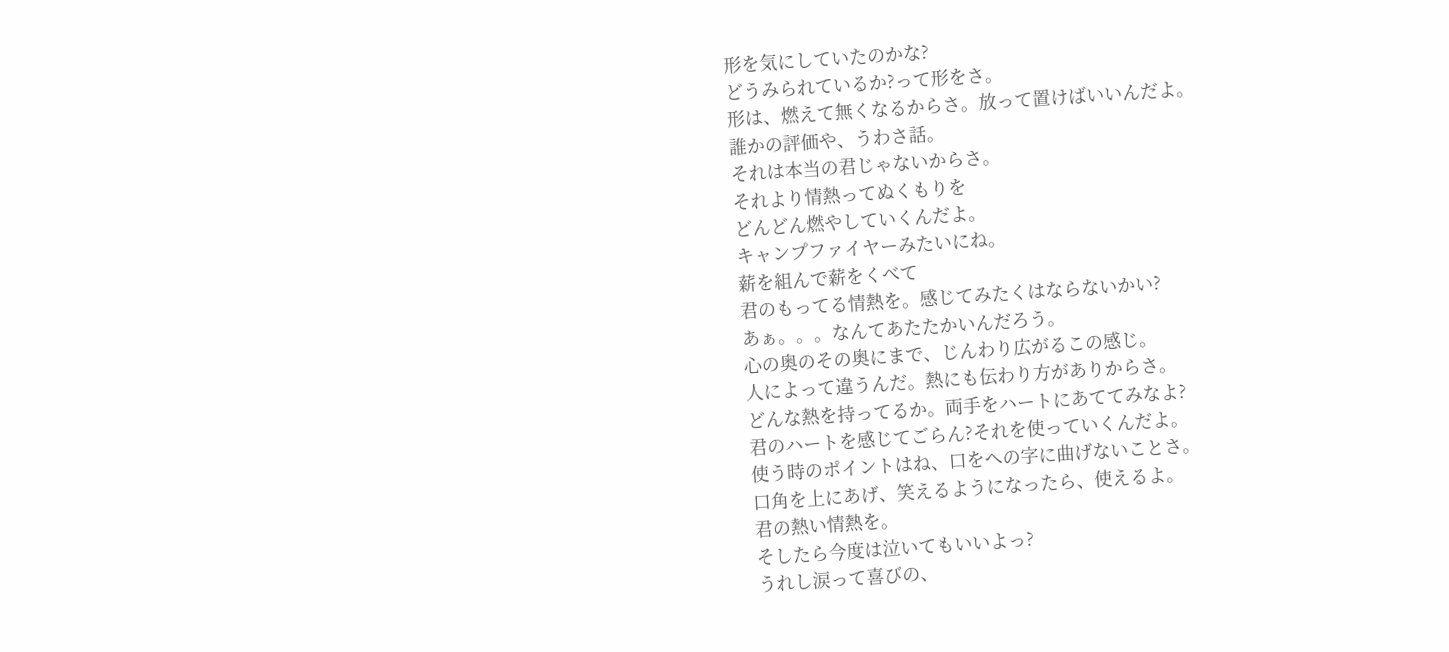形を気にしていたのかな?
どうみられているか?って形をさ。
形は、燃えて無くなるからさ。放って置けばいいんだよ。
誰かの評価や、うわさ話。
それは本当の君じゃないからさ。
それより情熱ってぬくもりを
どんどん燃やしていくんだよ。
キャンプファイヤーみたいにね。
薪を組んで薪をくべて
君のもってる情熱を。感じてみたくはならないかい?
あぁ。。。なんてあたたかいんだろう。
心の奥のその奥にまで、じんわり広がるこの感じ。
人によって違うんだ。熱にも伝わり方がありからさ。
どんな熱を持ってるか。両手をハートにあててみなよ?
君のハートを感じてごらん?それを使っていくんだよ。
使う時のポイントはね、口をへの字に曲げないことさ。
口角を上にあげ、笑えるようになったら、使えるよ。
君の熱い情熱を。
そしたら今度は泣いてもいいよっ?
うれし涙って喜びの、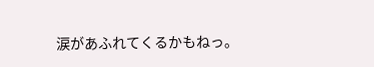涙があふれてくるかもねっ。